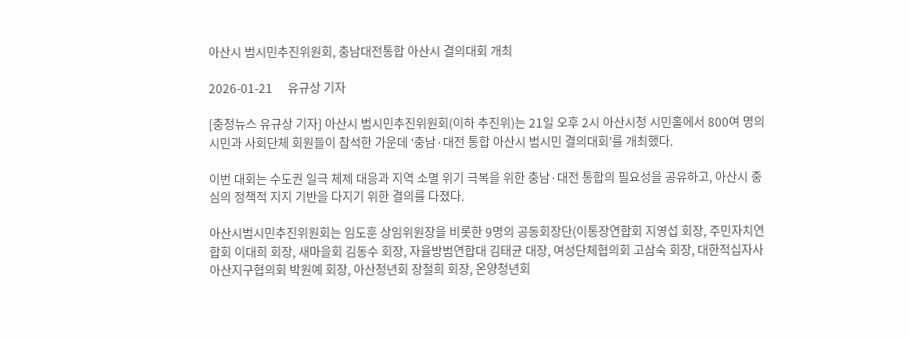아산시 범시민추진위원회, 충남대전통합 아산시 결의대회 개최

2026-01-21     유규상 기자

[충청뉴스 유규상 기자] 아산시 범시민추진위원회(이하 추진위)는 21일 오후 2시 아산시청 시민홀에서 800여 명의 시민과 사회단체 회원들이 참석한 가운데 ‘충남·대전 통합 아산시 범시민 결의대회’를 개최했다.

이번 대회는 수도권 일극 체제 대응과 지역 소멸 위기 극복을 위한 충남·대전 통합의 필요성을 공유하고, 아산시 중심의 정책적 지지 기반을 다지기 위한 결의를 다졌다.

아산시범시민추진위원회는 임도훈 상임위원장을 비롯한 9명의 공동회장단(이통장연합회 지영섭 회장, 주민자치연합회 이대희 회장, 새마을회 김동수 회장, 자율방범연합대 김태균 대장, 여성단체협의회 고삼숙 회장, 대한적십자사 아산지구협의회 박원예 회장, 아산청년회 장철희 회장, 온양청년회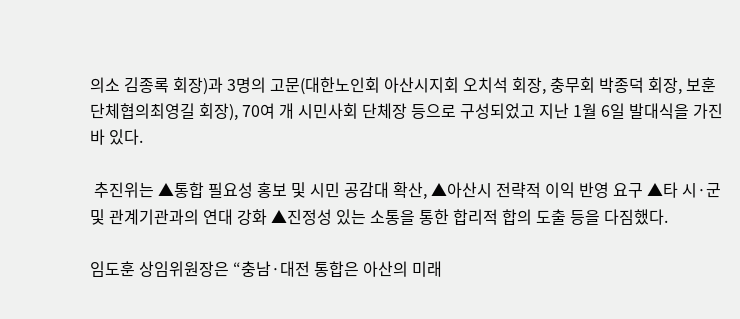의소 김종록 회장)과 3명의 고문(대한노인회 아산시지회 오치석 회장, 충무회 박종덕 회장, 보훈단체협의최영길 회장), 70여 개 시민사회 단체장 등으로 구성되었고 지난 1월 6일 발대식을 가진 바 있다.

 추진위는 ▲통합 필요성 홍보 및 시민 공감대 확산, ▲아산시 전략적 이익 반영 요구 ▲타 시·군 및 관계기관과의 연대 강화 ▲진정성 있는 소통을 통한 합리적 합의 도출 등을 다짐했다.

임도훈 상임위원장은 “충남·대전 통합은 아산의 미래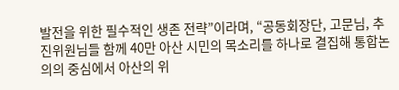발전을 위한 필수적인 생존 전략”이라며, “공동회장단, 고문님, 추진위원님들 함께 40만 아산 시민의 목소리를 하나로 결집해 통합논의의 중심에서 아산의 위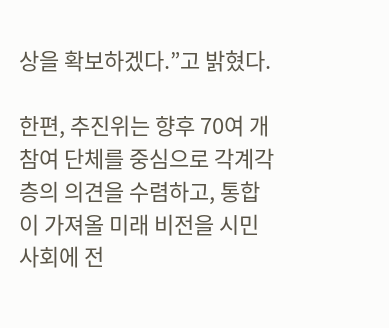상을 확보하겠다.”고 밝혔다.

한편, 추진위는 향후 70여 개 참여 단체를 중심으로 각계각층의 의견을 수렴하고, 통합이 가져올 미래 비전을 시민사회에 전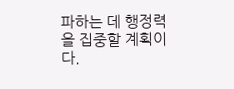파하는 데 행정력을 집중할 계획이다.